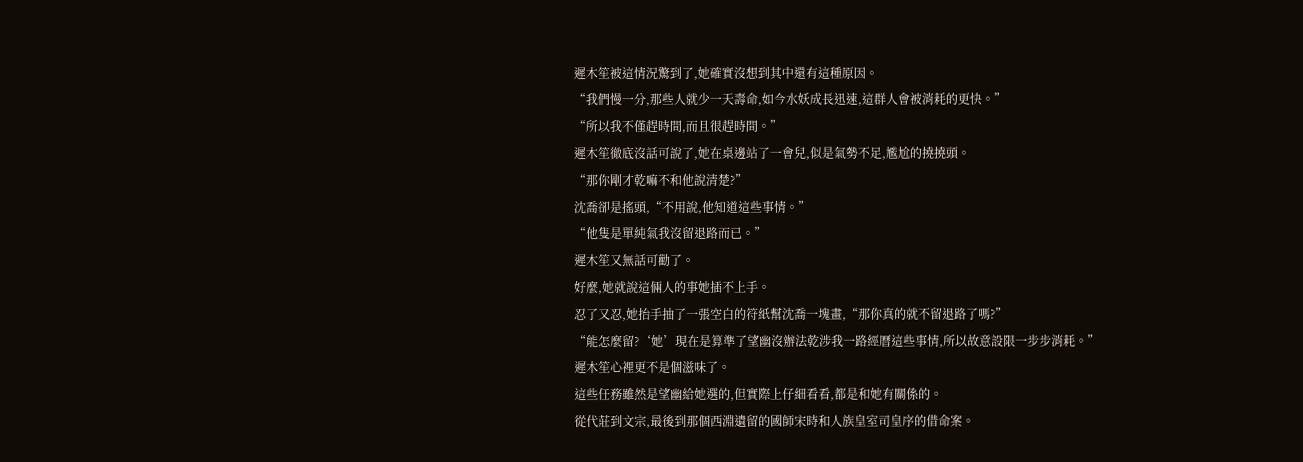遲木笙被這情況驚到了,她確實沒想到其中還有這種原因。
“我們慢一分,那些人就少一天壽命,如今水妖成長迅速,這群人會被消耗的更快。”
“所以我不僅趕時間,而且很趕時間。”
遲木笙徹底沒話可說了,她在桌邊站了一會兒,似是氣勢不足,尷尬的撓撓頭。
“那你剛才乾嘛不和他說清楚?”
沈喬卻是搖頭,“不用說,他知道這些事情。”
“他隻是單純氣我沒留退路而已。”
遲木笙又無話可勸了。
好麼,她就說這倆人的事她插不上手。
忍了又忍,她抬手抽了一張空白的符紙幫沈喬一塊畫,“那你真的就不留退路了嗎?”
“能怎麼留?‘她’現在是算準了望幽沒辦法乾涉我一路經曆這些事情,所以故意設限一步步消耗。”
遲木笙心裡更不是個滋味了。
這些任務雖然是望幽給她選的,但實際上仔細看看,都是和她有關係的。
從代莊到文宗,最後到那個西淵遺留的國師宋時和人族皇室司皇序的借命案。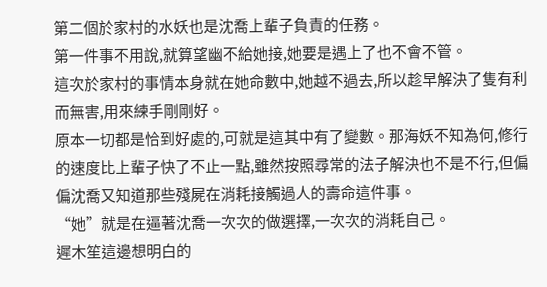第二個於家村的水妖也是沈喬上輩子負責的任務。
第一件事不用說,就算望幽不給她接,她要是遇上了也不會不管。
這次於家村的事情本身就在她命數中,她越不過去,所以趁早解決了隻有利而無害,用來練手剛剛好。
原本一切都是恰到好處的,可就是這其中有了變數。那海妖不知為何,修行的速度比上輩子快了不止一點,雖然按照尋常的法子解決也不是不行,但偏偏沈喬又知道那些殘屍在消耗接觸過人的壽命這件事。
“她”就是在逼著沈喬一次次的做選擇,一次次的消耗自己。
遲木笙這邊想明白的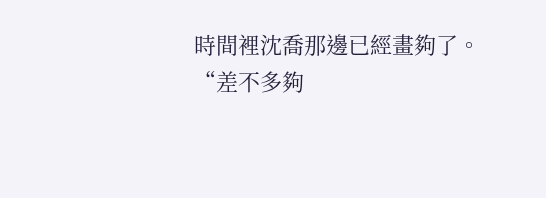時間裡沈喬那邊已經畫夠了。
“差不多夠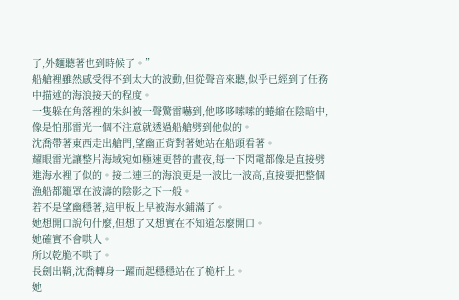了,外麵聽著也到時候了。”
船艙裡雖然感受得不到太大的波動,但從聲音來聽,似乎已經到了任務中描述的海浪接天的程度。
一隻躲在角落裡的朱糾被一聲驚雷嚇到,他哆哆嗦嗦的蜷縮在陰暗中,像是怕那雷光一個不注意就透過船艙劈到他似的。
沈喬帶著東西走出艙門,望幽正背對著她站在船頭看著。
耀眼雷光讓整片海域宛如極速更替的晝夜,每一下閃電都像是直接劈進海水裡了似的。接二連三的海浪更是一波比一波高,直接要把整個漁船都籠罩在波濤的陰影之下一般。
若不是望幽穩著,這甲板上早被海水鋪滿了。
她想開口說句什麼,但想了又想實在不知道怎麼開口。
她確實不會哄人。
所以乾脆不哄了。
長劍出鞘,沈喬轉身一躍而起穩穩站在了桅杆上。
她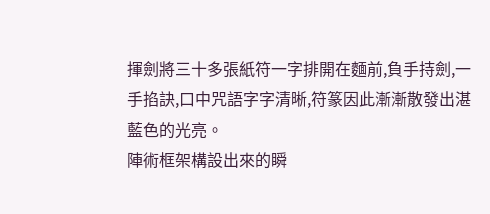揮劍將三十多張紙符一字排開在麵前,負手持劍,一手掐訣,口中咒語字字清晰,符篆因此漸漸散發出湛藍色的光亮。
陣術框架構設出來的瞬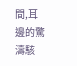間,耳邊的驚濤駭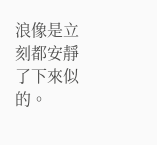浪像是立刻都安靜了下來似的。